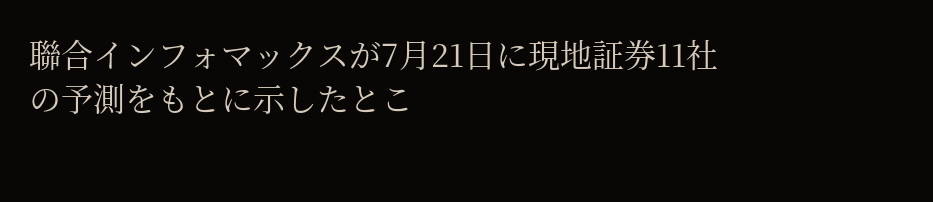聯合インフォマックスが7月21日に現地証券11社の予測をもとに示したとこ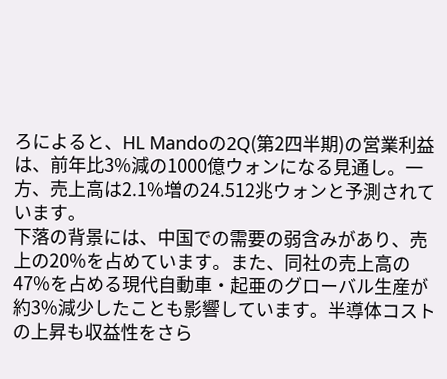ろによると、HL Mandoの2Q(第2四半期)の営業利益は、前年比3%減の1000億ウォンになる見通し。一方、売上高は2.1%増の24.512兆ウォンと予測されています。
下落の背景には、中国での需要の弱含みがあり、売上の20%を占めています。また、同社の売上高の47%を占める現代自動車・起亜のグローバル生産が約3%減少したことも影響しています。半導体コストの上昇も収益性をさら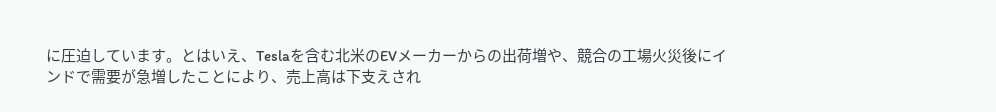に圧迫しています。とはいえ、Teslaを含む北米のEVメーカーからの出荷増や、競合の工場火災後にインドで需要が急増したことにより、売上高は下支えされ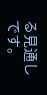る見通しです。